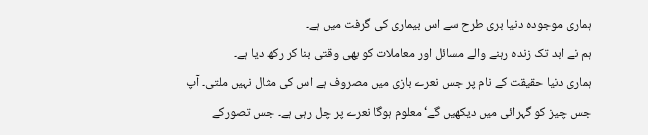ہماری موجودہ دنیا بری طرح سے اس بیماری کی گرفت میں ہے۔
ہم نے ابد تک زندہ رہنے والے مسائل اور معاملات کو بھی وقتی بنا کر رکھ دیا ہے۔
ہماری دنیا حقیقت کے نام پر جس نعرے بازی میں مصروف ہے اس کی مثال نہیں ملتی۔ آپ جس چیز کو گہرائی میں دیکھیں گے‘ معلوم ہوگا نعرے پر چل رہی ہے۔ جس تصورکے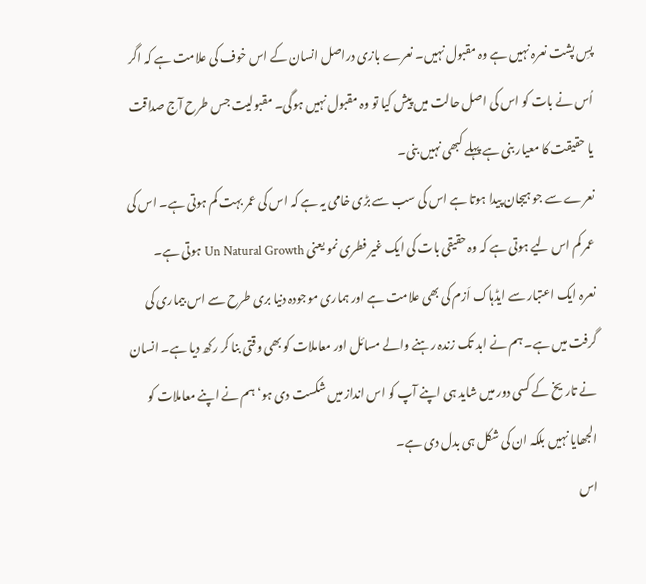پسِ پشت نعرہ نہیں ہے وہ مقبول نہیں۔ نعرے بازی دراصل انسان کے اس خوف کی علامت ہے کہ اگر اُس نے بات کو اس کی اصل حالت میں پیش کیا تو وہ مقبول نہیں ہوگی۔ مقبولیت جس طرح آج صداقت یا حقیقت کا معیار بنی ہے پہلے کبھی نہیں بنی۔
نعرے سے جو ہیجان پیدا ہوتا ہے اس کی سب سے بڑی خامی یہ ہے کہ اس کی عمر بہت کم ہوتی ہے۔ اس کی عمر کم اس لیے ہوتی ہے کہ وہ حقیقی بات کی ایک غیر فطری نمو یعنی Un Natural Growth ہوتی ہے۔
نعرہ ایک اعتبار سے ایڈہاک اَزم کی بھی علامت ہے اور ہماری موجودہ دنیا بری طرح سے اس بیماری کی گرفت میں ہے۔ ہم نے ابد تک زندہ رہنے والے مسائل اور معاملات کو بھی وقتی بنا کر رکھ دیا ہے۔ انسان نے تاریخ کے کسی دور میں شاید ہی اپنے آپ کو اس انداز میں شکست دی ہو‘ ہم نے اپنے معاملات کو الجھایا نہیں بلکہ ان کی شکل ہی بدل دی ہے۔
اس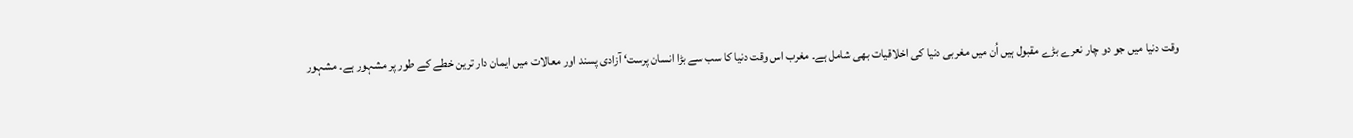وقت دنیا میں جو دو چار نعرے بڑے مقبول ہیں اُن میں مغربی دنیا کی اخلاقیات بھی شامل ہے۔ مغرب اس وقت دنیا کا سب سے بڑا انسان پرست‘ آزادی پسند اور معالات میں ایمان دار ترین خطے کے طور پر مشہور ہے۔ مشہور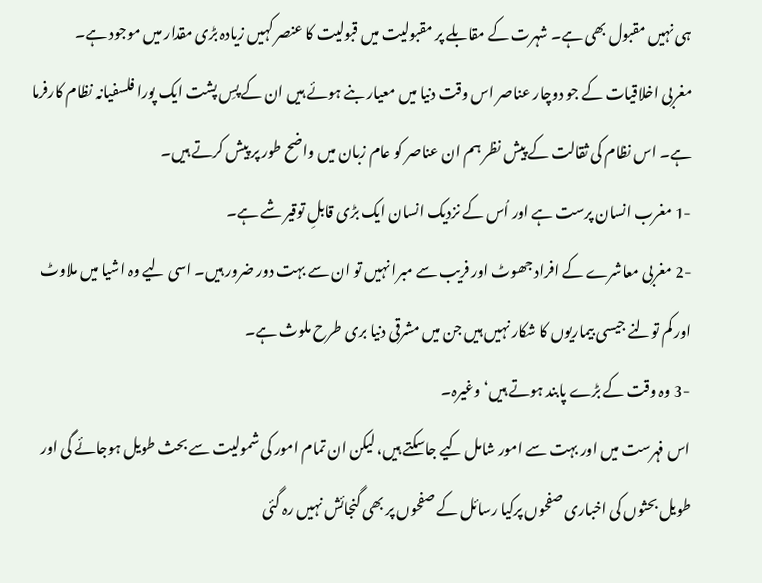ہی نہیں مقبول بھی ہے۔ شہرت کے مقابلے پر مقبولیت میں قبولیت کا عنصر کہیں زیادہ بڑی مقدار میں موجود ہے۔
مغربی اخلاقیات کے جو دوچار عناصر اس وقت دنیا میں معیار بنے ہوئے ہیں ان کے پسِ پشت ایک پورا فلسفیانہ نظام کارفرما ہے۔ اس نظام کی ثقالت کے پیش نظر ہم ان عناصر کو عام زبان میں واضح طور پر پیش کرتے ہیں۔
-1 مغرب انسان پرست ہے اور اُس کے نزدیک انسان ایک بڑی قابلِ توقیر شے ہے۔
-2 مغربی معاشرے کے افراد جھوٹ اور فریب سے مبرا نہیں تو ان سے بہت دور ضرور ہیں۔ اسی لیے وہ اشیا میں ملاوٹ اور کم تولنے جیسی بیماریوں کا شکار نہیں ہیں جن میں مشرقی دنیا بری طرح ملوث ہے۔
-3 وہ وقت کے بڑے پابند ہوتے ہیں‘ وغیرہ۔
اس فہرست میں اور بہت سے امور شامل کیے جاسکتے ہیں، لیکن ان تمام امور کی شمولیت سے بحث طویل ہوجائے گی اور طویل بحثوں کی اخباری صفحوں پرکیا رسائل کے صفحوں پر بھی گنجائش نہیں رہ گئی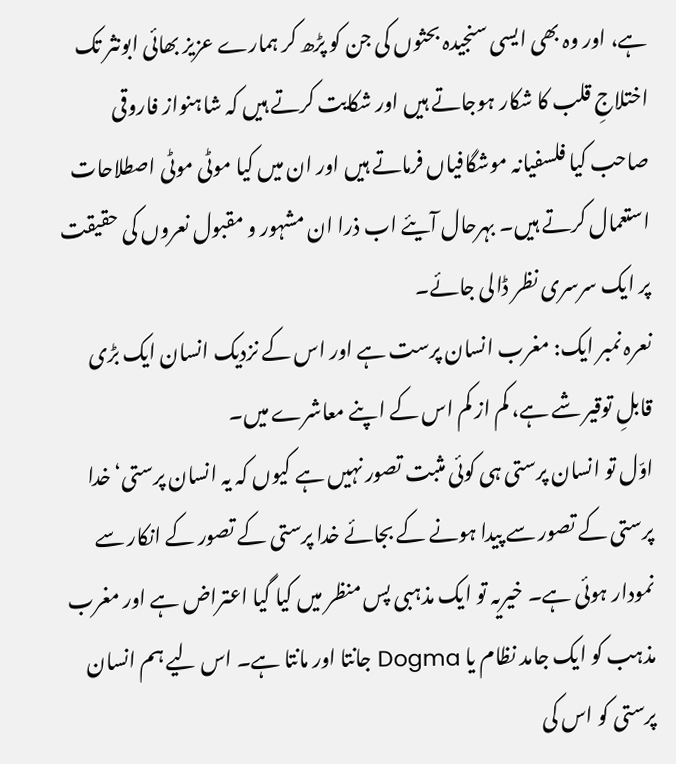ہے، اور وہ بھی ایسی سنجیدہ بحثوں کی جن کو پڑھ کر ہمارے عزیز بھائی ابونثر تک اختلاجِ قلب کا شکار ہوجاتے ہیں اور شکایت کرتے ہیں کہ شاہنواز فاروقی صاحب کیا فلسفیانہ موشگافیاں فرماتے ہیں اور ان میں کیا موٹی موٹی اصطلاحات استعمال کرتے ہیں۔ بہرحال آیئے اب ذرا ان مشہور و مقبول نعروں کی حقیقت پر ایک سرسری نظر ڈالی جائے۔
نعرہ نمبر ایک: مغرب انسان پرست ہے اور اس کے نزدیک انسان ایک بڑی قابلِ توقیر شے ہے، کم از کم اس کے اپنے معاشرے میں۔
اوّل تو انسان پرستی ہی کوئی مثبت تصور نہیں ہے کیوں کہ یہ انسان پرستی‘ خدا پرستی کے تصور سے پیدا ہونے کے بجائے خدا پرستی کے تصور کے انکار سے نمودار ہوئی ہے۔ خیریہ تو ایک مذہبی پس منظر میں کیا گیا اعتراض ہے اور مغرب مذہب کو ایک جامد نظام یا Dogma جانتا اور مانتا ہے۔ اس لیے ہم انسان پرستی کو اس کی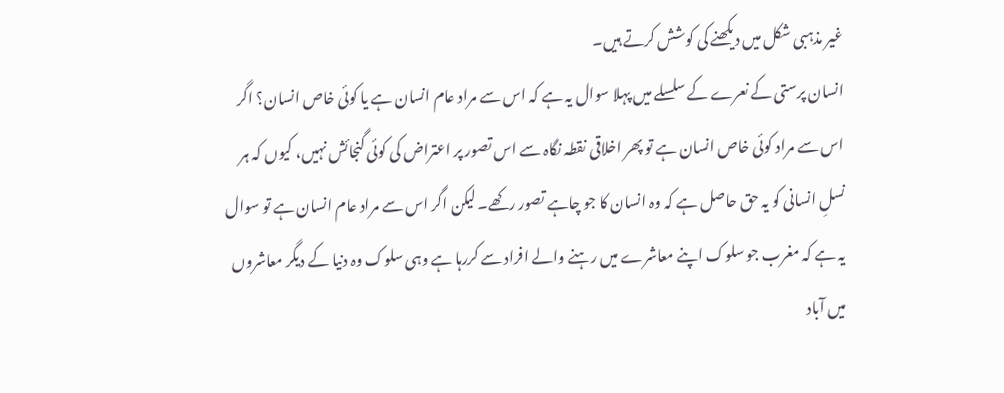غیر مذہبی شکل میں دیکھنے کی کوشش کرتے ہیں۔
انسان پرستی کے نعرے کے سلسلے میں پہلا سوال یہ ہے کہ اس سے مراد عام انسان ہے یا کوئی خاص انسان؟ اگر اس سے مراد کوئی خاص انسان ہے تو پھر اخلاقی نقطہ نگاہ سے اس تصور پر اعتراض کی کوئی گنجائش نہیں، کیوں کہ ہر نسلِ انسانی کو یہ حق حاصل ہے کہ وہ انسان کا جو چاہے تصور رکھے۔ لیکن اگر اس سے مراد عام انسان ہے تو سوال یہ ہے کہ مغرب جو سلوک اپنے معاشرے میں رہنے والے افراد سے کررہا ہے وہی سلوک وہ دنیا کے دیگر معاشروں میں آباد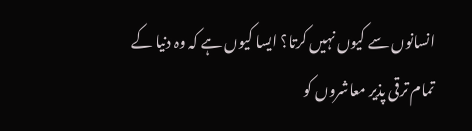انسانوں سے کیوں نہیں کرتا؟ ایسا کیوں ہے کہ وہ دنیا کے تمام ترقی پذیر معاشروں کو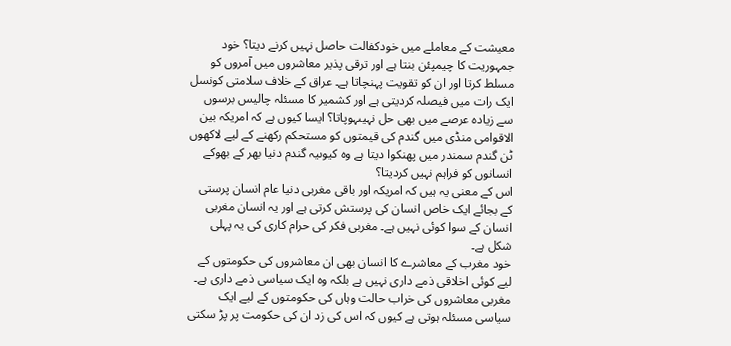معیشت کے معاملے میں خودکفالت حاصل نہیں کرنے دیتا؟ خود جمہوریت کا چیمپئن بنتا ہے اور ترقی پذیر معاشروں میں آمروں کو مسلط کرتا اور ان کو تقویت پہنچاتا ہے۔ عراق کے خلاف سلامتی کونسل ایک رات میں فیصلہ کردیتی ہے اور کشمیر کا مسئلہ چالیس برسوں سے زیادہ عرصے میں بھی حل نہیںہوپاتا؟ ایسا کیوں ہے کہ امریکہ بین الاقوامی منڈی میں گندم کی قیمتوں کو مستحکم رکھنے کے لیے لاکھوں ٹن گندم سمندر میں پھنکوا دیتا ہے وہ کیوںیہ گندم دنیا بھر کے بھوکے انسانوں کو فراہم نہیں کردیتا؟
اس کے معنی یہ ہیں کہ امریکہ اور باقی مغربی دنیا عام انسان پرستی کے بجائے ایک خاص انسان کی پرستش کرتی ہے اور یہ انسان مغربی انسان کے سوا کوئی نہیں ہے۔ مغربی فکر کی حرام کاری کی یہ پہلی شکل ہے۔
خود مغرب کے معاشرے کا انسان بھی ان معاشروں کی حکومتوں کے لیے کوئی اخلاقی ذمے داری نہیں ہے بلکہ وہ ایک سیاسی ذمے داری ہے۔ مغربی معاشروں کی خراب حالت وہاں کی حکومتوں کے لیے ایک سیاسی مسئلہ ہوتی ہے کیوں کہ اس کی زد ان کی حکومت پر پڑ سکتی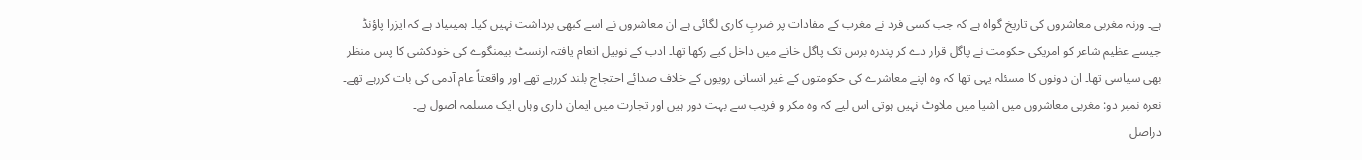ہے۔ ورنہ مغربی معاشروں کی تاریخ گواہ ہے کہ جب کسی فرد نے مغرب کے مفادات پر ضربِ کاری لگائی ہے ان معاشروں نے اسے کبھی برداشت نہیں کیا۔ ہمیںیاد ہے کہ ایزرا پاؤنڈ جیسے عظیم شاعر کو امریکی حکومت نے پاگل قرار دے کر پندرہ برس تک پاگل خانے میں داخل کیے رکھا تھا۔ ادب کے نوبیل انعام یافتہ ارنسٹ بیمنگوے کی خودکشی کا پس منظر بھی سیاسی تھا۔ ان دونوں کا مسئلہ یہی تھا کہ وہ اپنے معاشرے کی حکومتوں کے غیر انسانی رویوں کے خلاف صدائے احتجاج بلند کررہے تھے اور واقعتاً عام آدمی کی بات کررہے تھے۔
نعرہ نمبر دو: مغربی معاشروں میں اشیا میں ملاوٹ نہیں ہوتی اس لیے کہ وہ مکر و فریب سے بہت دور ہیں اور تجارت میں ایمان داری وہاں ایک مسلمہ اصول ہے۔
دراصل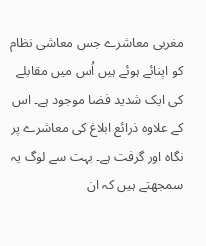مغربی معاشرے جس معاشی نظام کو اپنائے ہوئے ہیں اُس میں مقابلے کی ایک شدید فضا موجود ہے۔ اس کے علاوہ ذرائع ابلاغ کی معاشرے پر نگاہ اور گرفت ہے۔ بہت سے لوگ یہ سمجھتے ہیں کہ ان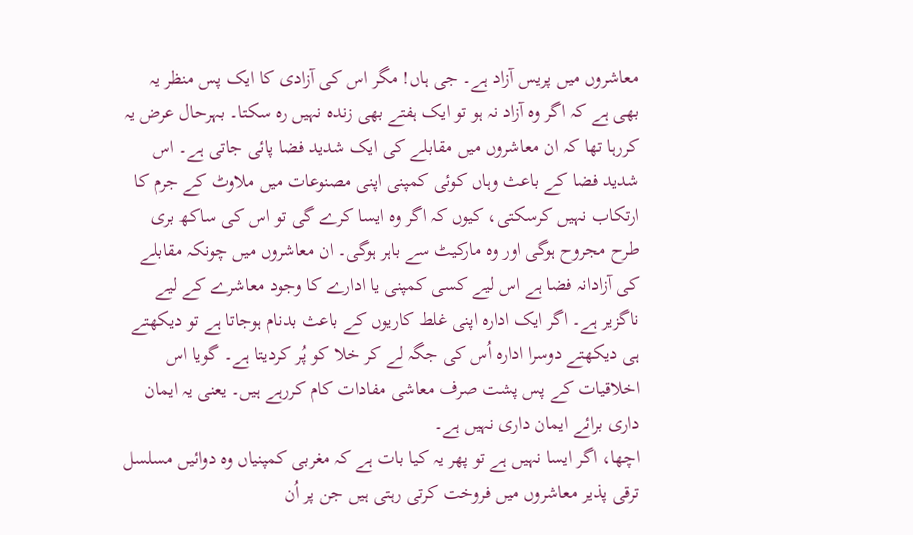معاشروں میں پریس آزاد ہے۔ جی ہاں! مگر اس کی آزادی کا ایک پس منظر یہ بھی ہے کہ اگر وہ آزاد نہ ہو تو ایک ہفتے بھی زندہ نہیں رہ سکتا۔ بہرحال عرض یہ کررہا تھا کہ ان معاشروں میں مقابلے کی ایک شدید فضا پائی جاتی ہے۔ اس شدید فضا کے باعث وہاں کوئی کمپنی اپنی مصنوعات میں ملاوٹ کے جرم کا ارتکاب نہیں کرسکتی، کیوں کہ اگر وہ ایسا کرے گی تو اس کی ساکھ بری طرح مجروح ہوگی اور وہ مارکیٹ سے باہر ہوگی۔ ان معاشروں میں چونکہ مقابلے کی آزادانہ فضا ہے اس لیے کسی کمپنی یا ادارے کا وجود معاشرے کے لیے ناگزیر ہے۔ اگر ایک ادارہ اپنی غلط کاریوں کے باعث بدنام ہوجاتا ہے تو دیکھتے ہی دیکھتے دوسرا ادارہ اُس کی جگہ لے کر خلا کو پُر کردیتا ہے۔ گویا اس اخلاقیات کے پس پشت صرف معاشی مفادات کام کررہے ہیں۔ یعنی یہ ایمان داری برائے ایمان داری نہیں ہے۔
اچھا، اگر ایسا نہیں ہے تو پھر یہ کیا بات ہے کہ مغربی کمپنیاں وہ دوائیں مسلسل ترقی پذیر معاشروں میں فروخت کرتی رہتی ہیں جن پر اُن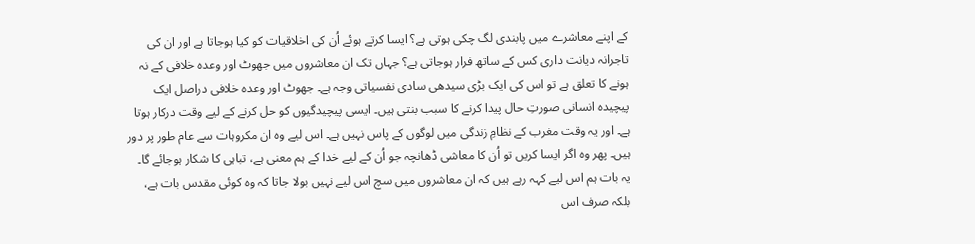کے اپنے معاشرے میں پابندی لگ چکی ہوتی ہے؟ ایسا کرتے ہوئے اُن کی اخلاقیات کو کیا ہوجاتا ہے اور ان کی تاجرانہ دیانت داری کس کے ساتھ فرار ہوجاتی ہے؟ جہاں تک ان معاشروں میں جھوٹ اور وعدہ خلافی کے نہ ہونے کا تعلق ہے تو اس کی ایک بڑی سیدھی سادی نفسیاتی وجہ ہے۔ جھوٹ اور وعدہ خلافی دراصل ایک پیچیدہ انسانی صورتِ حال پیدا کرنے کا سبب بنتی ہیں۔ ایسی پیچیدگیوں کو حل کرنے کے لیے وقت درکار ہوتا ہے۔ اور یہ وقت مغرب کے نظامِ زندگی میں لوگوں کے پاس نہیں ہے۔ اس لیے وہ ان مکروہات سے عام طور پر دور ہیں۔ پھر وہ اگر ایسا کریں تو اُن کا معاشی ڈھانچہ جو اُن کے لیے خدا کے ہم معنی ہے، تباہی کا شکار ہوجائے گا۔ یہ بات ہم اس لیے کہہ رہے ہیں کہ ان معاشروں میں سچ اس لیے نہیں بولا جاتا کہ وہ کوئی مقدس بات ہے، بلکہ صرف اس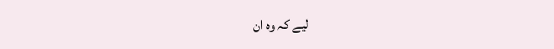لیے کہ وہ ان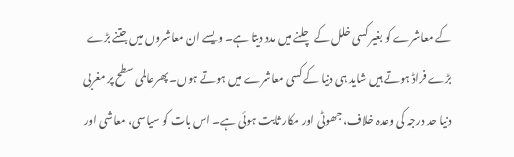کے معاشرے کو بغیر کسی خلل کے چلنے میں مدد دیتا ہے۔ ویسے ان معاشروں میں جتنے بڑے بڑے فراڈ ہوتے ہیں شاید ہی دنیا کے کسی معاشرے میں ہوتے ہوں۔ پھرعالمی سطح پر مغربی دنیا حد درجہ کی وعدہ خلاف، جھوٹی اور مکار ثابت ہوئی ہے۔ اس بات کو سیاسی، معاشی اور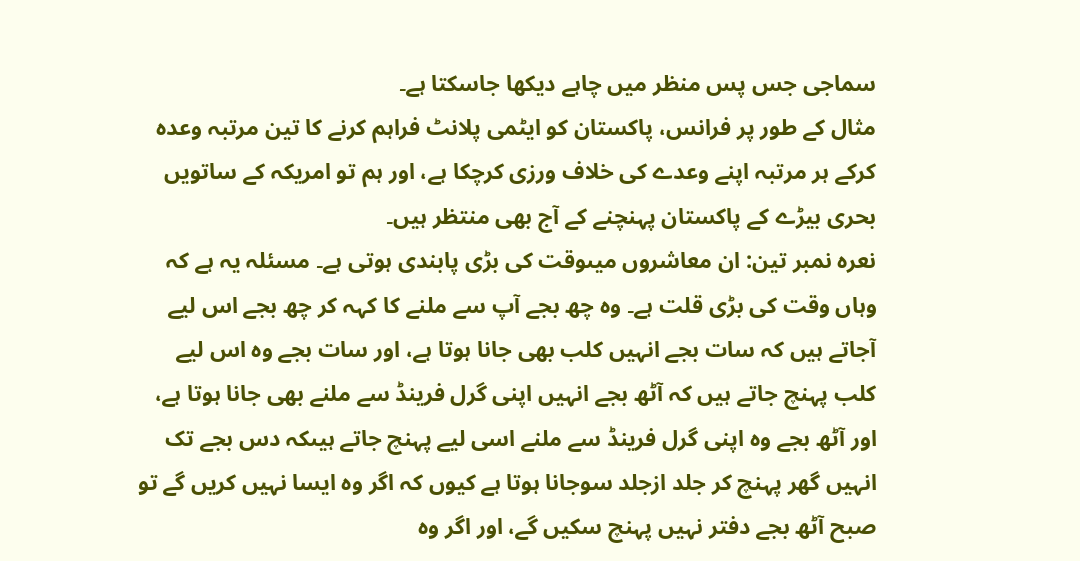سماجی جس پس منظر میں چاہے دیکھا جاسکتا ہے۔
مثال کے طور پر فرانس، پاکستان کو ایٹمی پلانٹ فراہم کرنے کا تین مرتبہ وعدہ کرکے ہر مرتبہ اپنے وعدے کی خلاف ورزی کرچکا ہے، اور ہم تو امریکہ کے ساتویں بحری بیڑے کے پاکستان پہنچنے کے آج بھی منتظر ہیں۔
نعرہ نمبر تین: ان معاشروں میںوقت کی بڑی پابندی ہوتی ہے۔ مسئلہ یہ ہے کہ وہاں وقت کی بڑی قلت ہے۔ وہ چھ بجے آپ سے ملنے کا کہہ کر چھ بجے اس لیے آجاتے ہیں کہ سات بجے انہیں کلب بھی جانا ہوتا ہے، اور سات بجے وہ اس لیے کلب پہنچ جاتے ہیں کہ آٹھ بجے انہیں اپنی گرل فرینڈ سے ملنے بھی جانا ہوتا ہے، اور آٹھ بجے وہ اپنی گرل فرینڈ سے ملنے اسی لیے پہنچ جاتے ہیںکہ دس بجے تک انہیں گھر پہنچ کر جلد ازجلد سوجانا ہوتا ہے کیوں کہ اگر وہ ایسا نہیں کریں گے تو صبح آٹھ بجے دفتر نہیں پہنچ سکیں گے، اور اگر وہ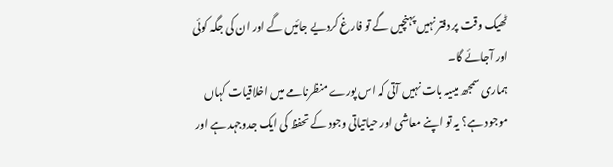ٹھیک وقت پر دفتر نہیں پہنچیں گے تو فارغ کردیے جائیں گے اور ان کی جگہ کوئی اور آجائے گا۔
ہماری سمجھ میںیہ بات نہیں آتی کہ اس پورے منظرنامے میں اخلاقیات کہاں موجود ہے؟ یہ تو اپنے معاشی اور حیاتیاتی وجود کے تحفظ کی ایک جدوجہد ہے اور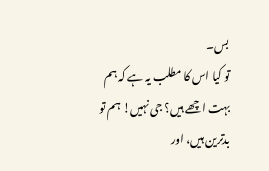بس۔
تو کیا اس کا مطلب یہ ہے کہ ہم بہت اچھے ہیں؟ جی نہیں! ہم تو بدترین ہیں، اور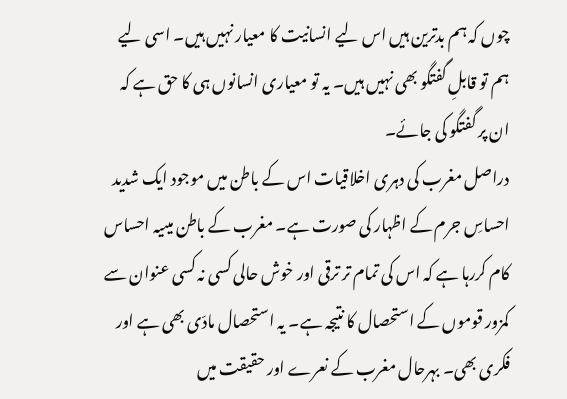چوں کہ ہم بدترین ہیں اس لیے انسانیت کا معیار نہیں ہیں۔ اسی لیے ہم تو قابلِ گفتگو بھی نہیں ہیں۔ یہ تو معیاری انسانوں ہی کا حق ہے کہ ان پر گفتگو کی جائے۔
دراصل مغرب کی دہری اخلاقیات اس کے باطن میں موجود ایک شدید احساسِ جرم کے اظہار کی صورت ہے۔ مغرب کے باطن میںیہ احساس کام کررہا ہے کہ اس کی تمام تر ترقی اور خوش حالی کسی نہ کسی عنوان سے کمزور قوموں کے استحصال کا نتیجہ ہے۔ یہ استحصال مادّی بھی ہے اور فکری بھی۔ بہرحال مغرب کے نعرے اور حقیقت میں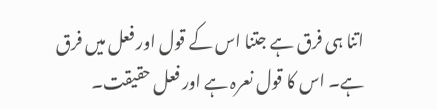اتنا ہی فرق ہے جتنا اس کے قول اور فعل میں فرق ہے۔ اس کا قول نعرہ ہے اور فعل حقیقت۔